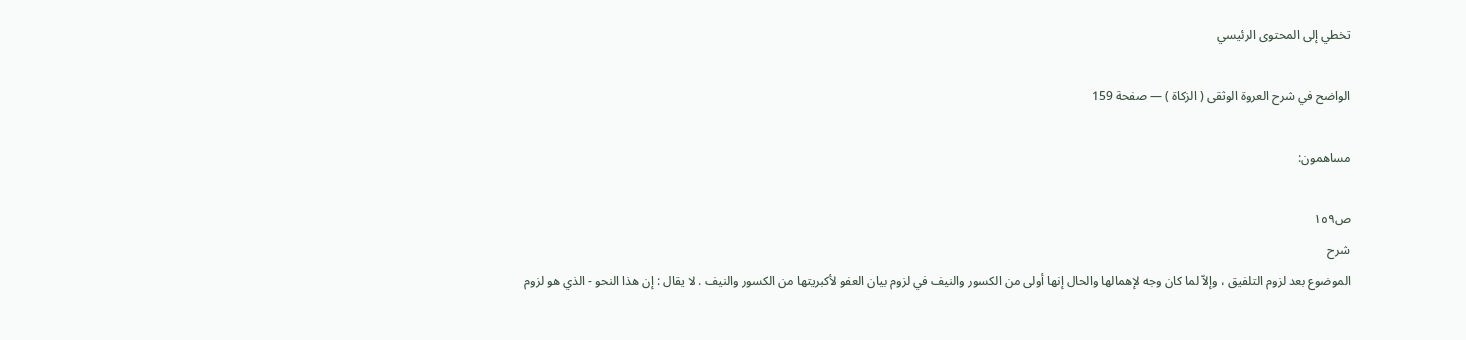تخطي إلى المحتوى الرئيسي

الواضح في شرح العروة الوثقى ( الزكاة ) — صفحة 159

مساهمون:

ص١٥٩
شرح
الموضوع بعد لزوم التلفيق ، وإلاّ لما كان وجه لإهمالها والحال إنها أولى من الكسور والنيف في لزوم بيان العفو لأكبريتها من الكسور والنيف . لا يقال : إن هذا النحو - الذي هو لزوم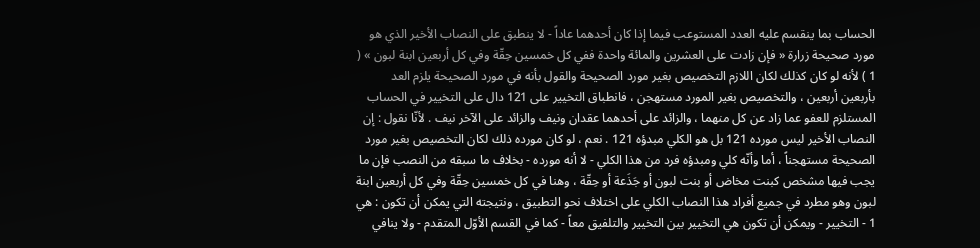الحساب بما ينقسم عليه العدد المستوعب فيما إذا كان أحدهما عاداً - لا ينطبق على النصاب الأخير الذي هو مورد صحيحة زرارة « فإن زادت على العشرين والمائة واحدة ففي كل خمسين حِقّة وفي كل أربعين ابنة لبون » ( 1 ) لأنه لو كان كذلك لكان اللازم التخصيص بغير مورد الصحيحة والقول بأنه في مورد الصحيحة يلزم العد بأربعين أربعين ، والتخصيص بغير المورد مستهجن ، فانطباق التخيير على 121 دال على التخيير في الحساب المستلزم للعفو عما زاد عن كل منهما ، والزائد على أحدهما عقدان ونيف والزائد على الآخر نيف . لأنّا نقول : إن النصاب الأخير ليس مورده 121 بل هو الكلي مبدؤه 121 . نعم ، لو كان مورده ذلك لكان التخصيص بغير مورد الصحيحة مستهجناً ، أما وأنّه كلي ومبدؤه فرد من هذا الكلي - لا أنه مورده - بخلاف ما سبقه من النصب فإن ما يجب فيها مشخص كبنت مخاض أو بنت لبون أو جَذَعة أو حِقّة ، وهنا في كل خمسين حِقّة وفي كل أربعين ابنة لبون وهو مطرد في جميع أفراد هذا النصاب الكلي على اختلاف نحو التطبيق ، ونتيجته التي يمكن أن تكون : هي 1 - التخيير - ويمكن أن تكون هي التخيير بين التخيير والتلفيق معاً - كما في القسم الأوّل المتقدم - ولا ينافي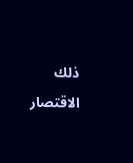ذلك الاقتصار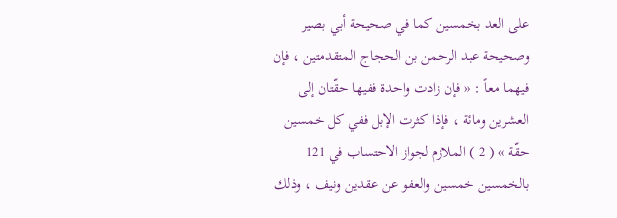على العد بخمسين كما في صحيحة أبي بصير وصحيحة عبد الرحمن بن الحجاج المتقدمتين ، فإن فيهما معاً : « فإن زادت واحدة ففيها حقّتان إلى العشرين ومائة ، فإذا كثرت الإبل ففي كل خمسين حقّة » ( 2 ) الملازم لجواز الاحتساب في 121 بالخمسين خمسين والعفو عن عقدين ونيف ، وذلك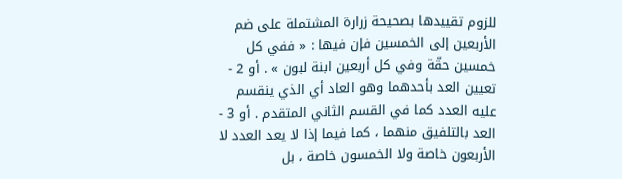للزوم تقييدها بصحيحة زرارة المشتملة على ضم الأربعين إلى الخمسين فإن فيها : « ففي كل خمسين حقّة وفي كل أربعين ابنة لبون » . أو 2 - تعيين العد بأحدهما وهو العاد أي الذي ينقسم عليه العدد كما في القسم الثاني المتقدم . أو 3 - العد بالتلفيق منهما ، كما فيما إذا لا يعد العدد لا الأربعون خاصة ولا الخمسون خاصة ، بل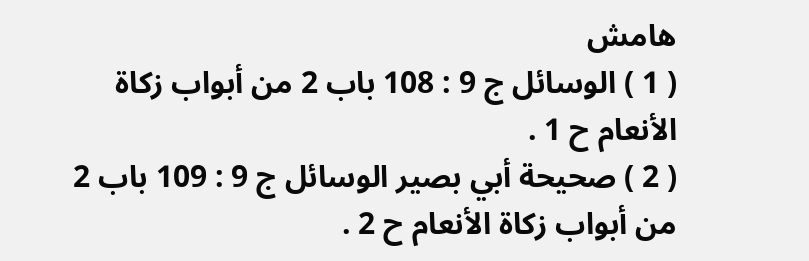هامش
( 1 ) الوسائل ج 9 : 108 باب 2 من أبواب زكاة الأنعام ح 1 .
( 2 ) صحيحة أبي بصير الوسائل ج 9 : 109 باب 2 من أبواب زكاة الأنعام ح 2 .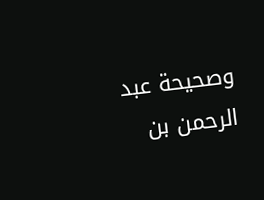وصحيحة عبد الرحمن بن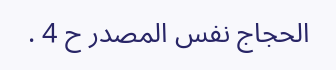الحجاج نفس المصدر ح 4 .